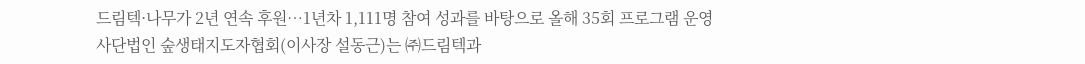드림텍·나무가 2년 연속 후원…1년차 1,111명 참여 성과를 바탕으로 올해 35회 프로그램 운영
사단법인 숲생태지도자협회(이사장 설동근)는 ㈜드림텍과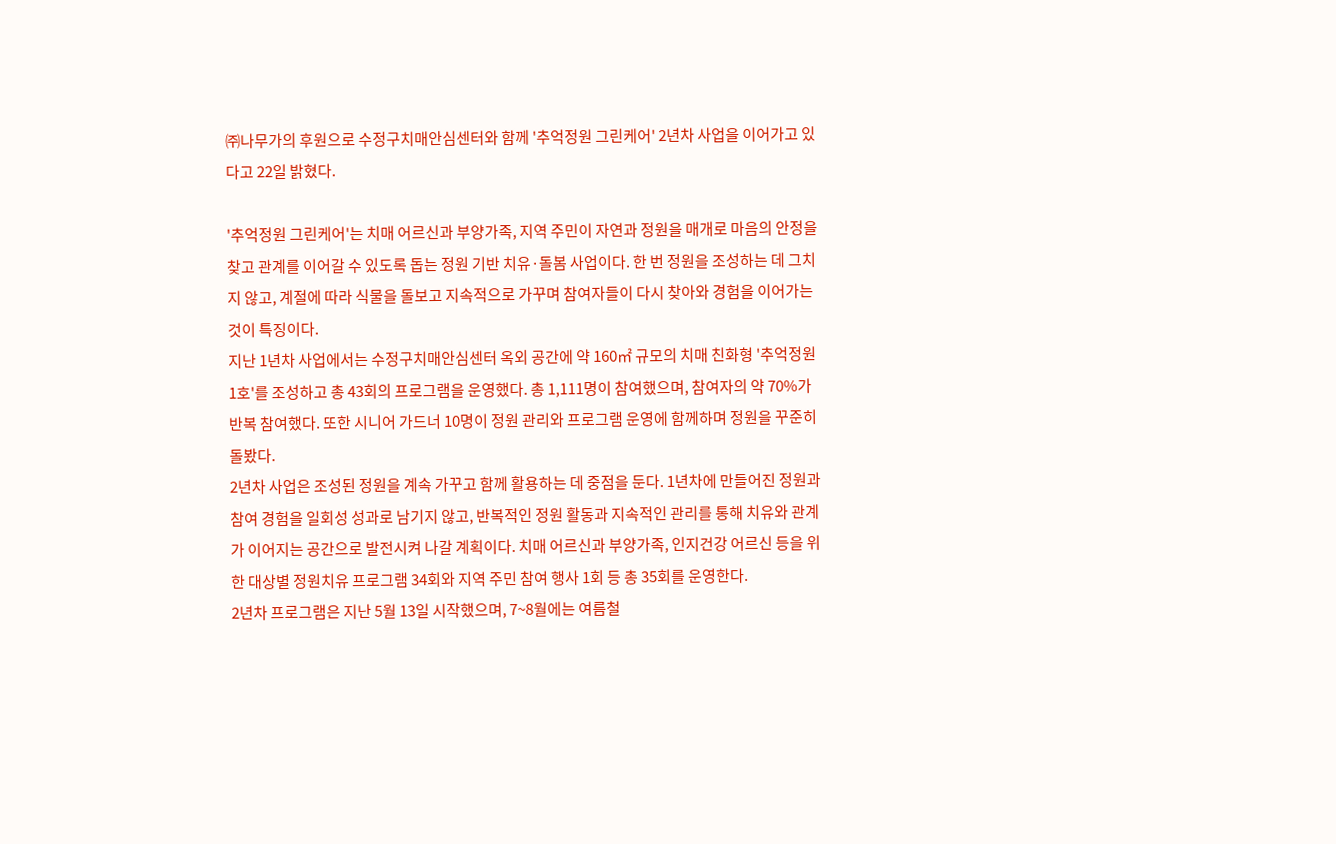㈜나무가의 후원으로 수정구치매안심센터와 함께 '추억정원 그린케어' 2년차 사업을 이어가고 있다고 22일 밝혔다.

'추억정원 그린케어'는 치매 어르신과 부양가족, 지역 주민이 자연과 정원을 매개로 마음의 안정을 찾고 관계를 이어갈 수 있도록 돕는 정원 기반 치유·돌봄 사업이다. 한 번 정원을 조성하는 데 그치지 않고, 계절에 따라 식물을 돌보고 지속적으로 가꾸며 참여자들이 다시 찾아와 경험을 이어가는 것이 특징이다.
지난 1년차 사업에서는 수정구치매안심센터 옥외 공간에 약 160㎡ 규모의 치매 친화형 '추억정원 1호'를 조성하고 총 43회의 프로그램을 운영했다. 총 1,111명이 참여했으며, 참여자의 약 70%가 반복 참여했다. 또한 시니어 가드너 10명이 정원 관리와 프로그램 운영에 함께하며 정원을 꾸준히 돌봤다.
2년차 사업은 조성된 정원을 계속 가꾸고 함께 활용하는 데 중점을 둔다. 1년차에 만들어진 정원과 참여 경험을 일회성 성과로 남기지 않고, 반복적인 정원 활동과 지속적인 관리를 통해 치유와 관계가 이어지는 공간으로 발전시켜 나갈 계획이다. 치매 어르신과 부양가족, 인지건강 어르신 등을 위한 대상별 정원치유 프로그램 34회와 지역 주민 참여 행사 1회 등 총 35회를 운영한다.
2년차 프로그램은 지난 5월 13일 시작했으며, 7~8월에는 여름철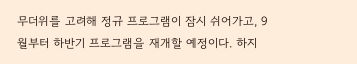무더위를 고려해 정규 프로그램이 잠시 쉬어가고, 9월부터 하반기 프로그램을 재개할 예정이다. 하지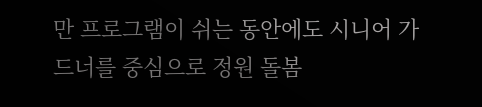만 프로그램이 쉬는 동안에도 시니어 가드너를 중심으로 정원 돌봄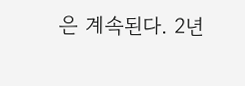은 계속된다. 2년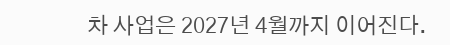차 사업은 2027년 4월까지 이어진다.